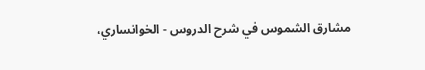مشارق الشموس في شرح الدروس - الخوانساري،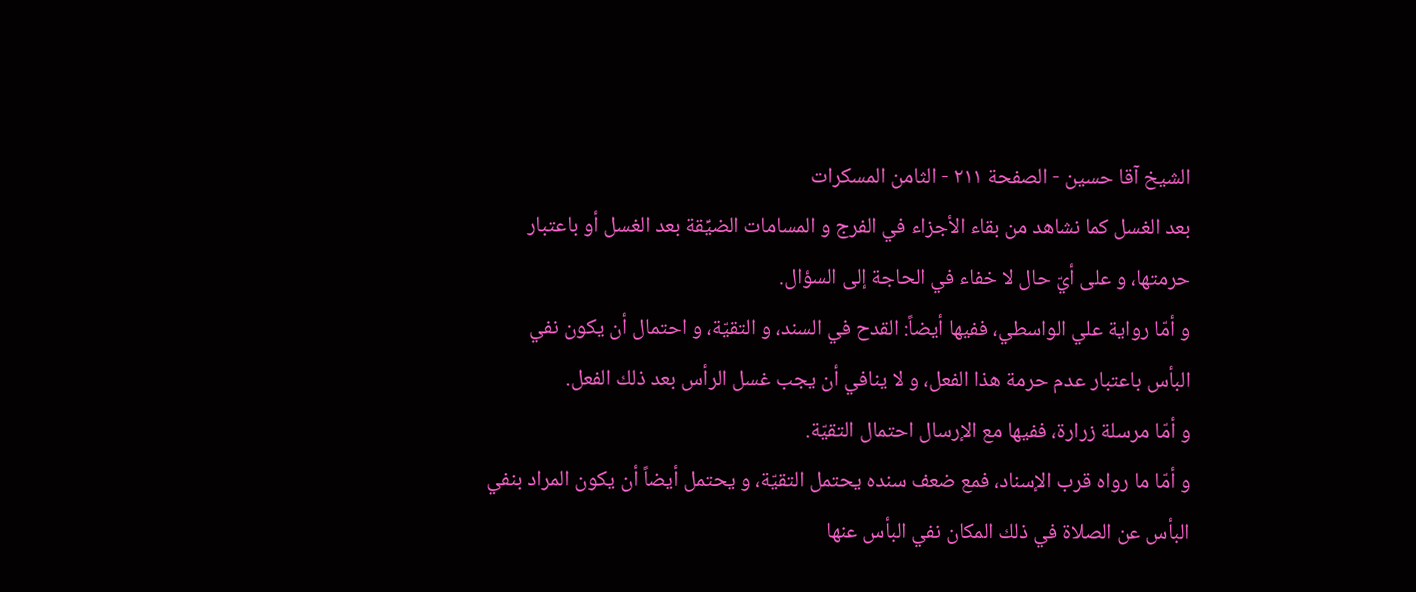الشيخ آقا حسين - الصفحة ٢١١ - الثامن المسكرات
بعد الغسل كما نشاهد من بقاء الأجزاء في الفرج و المسامات الضيِّقة بعد الغسل أو باعتبار حرمتها، و على أيّ حال لا خفاء في الحاجة إلى السؤال.
و أمّا رواية علي الواسطي، ففيها أيضاً: القدح في السند، و التقيّة، و احتمال أن يكون نفي البأس باعتبار عدم حرمة هذا الفعل، و لا ينافي أن يجب غسل الرأس بعد ذلك الفعل.
و أمّا مرسلة زرارة، ففيها مع الإرسال احتمال التقيّة.
و أمّا ما رواه قرب الإسناد، فمع ضعف سنده يحتمل التقيّة، و يحتمل أيضاً أن يكون المراد بنفي البأس عن الصلاة في ذلك المكان نفي البأس عنها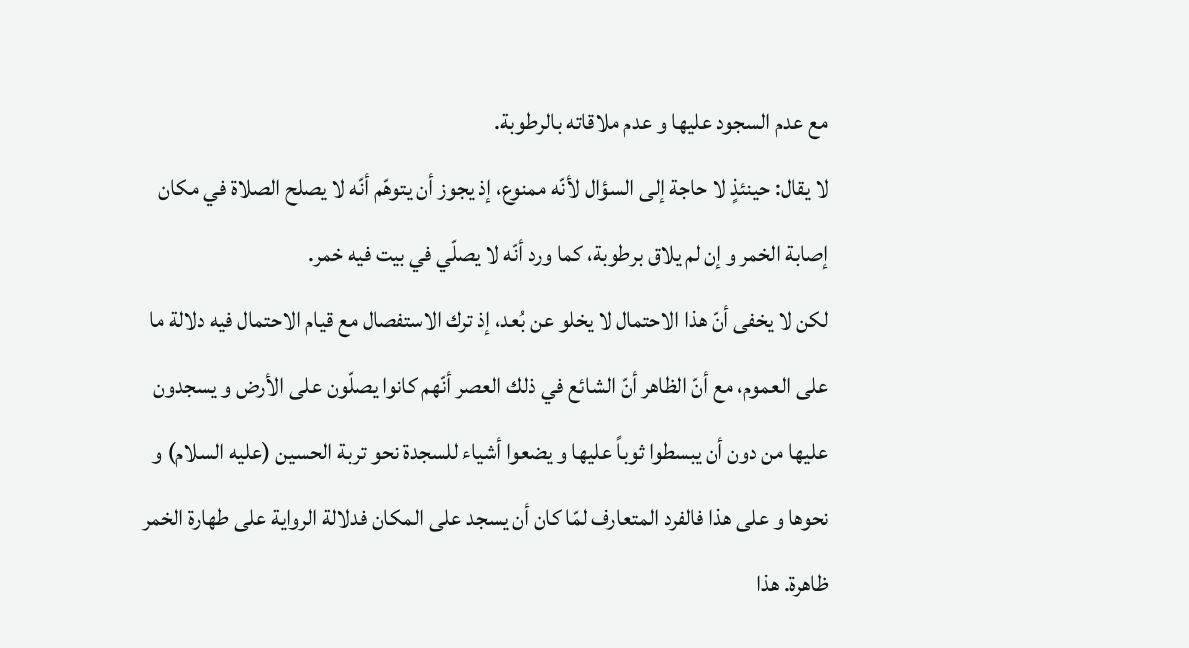مع عدم السجود عليها و عدم ملاقاته بالرطوبة.
لا يقال: حينئذٍ لا حاجة إلى السؤال لأنّه ممنوع، إذ يجوز أن يتوهّم أنّه لا يصلح الصلاة في مكان إصابة الخمر و إن لم يلاق برطوبة، كما ورد أنّه لا يصلّي في بيت فيه خمر.
لكن لا يخفى أنّ هذا الاحتمال لا يخلو عن بُعد، إذ ترك الاستفصال مع قيام الاحتمال فيه دلالة ما على العموم، مع أنّ الظاهر أنّ الشائع في ذلك العصر أنّهم كانوا يصلّون على الأرض و يسجدون عليها من دون أن يبسطوا ثوباً عليها و يضعوا أشياء للسجدة نحو تربة الحسين (عليه السلام) و نحوها و على هذا فالفرد المتعارف لمّا كان أن يسجد على المكان فدلالة الرواية على طهارة الخمر ظاهرة. هذا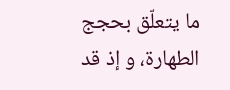ما يتعلّق بحجج الطهارة، و إذ قد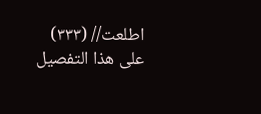اطلعت// (٣٣٣) على هذا التفصيل